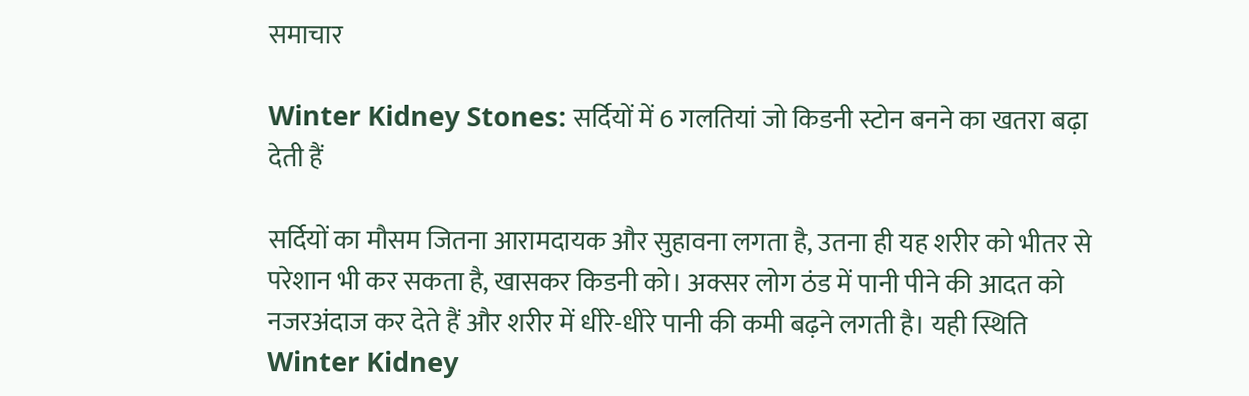समाचार

Winter Kidney Stones: सर्दियों में 6 गलतियां जो किडनी स्टोन बनने का खतरा बढ़ा देती हैं

सर्दियों का मौसम जितना आरामदायक और सुहावना लगता है, उतना ही यह शरीर को भीतर से परेशान भी कर सकता है, खासकर किडनी को। अक्सर लोग ठंड में पानी पीने की आदत को नजरअंदाज कर देते हैं और शरीर में धीरे-धीरे पानी की कमी बढ़ने लगती है। यही स्थिति Winter Kidney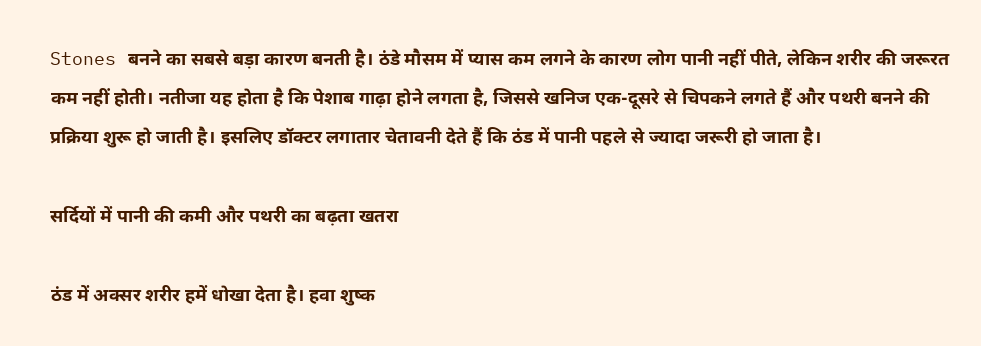Stones बनने का सबसे बड़ा कारण बनती है। ठंडे मौसम में प्यास कम लगने के कारण लोग पानी नहीं पीते, लेकिन शरीर की जरूरत कम नहीं होती। नतीजा यह होता है कि पेशाब गाढ़ा होने लगता है, जिससे खनिज एक-दूसरे से चिपकने लगते हैं और पथरी बनने की प्रक्रिया शुरू हो जाती है। इसलिए डॉक्टर लगातार चेतावनी देते हैं कि ठंड में पानी पहले से ज्यादा जरूरी हो जाता है।

सर्दियों में पानी की कमी और पथरी का बढ़ता खतरा

ठंड में अक्सर शरीर हमें धोखा देता है। हवा शुष्क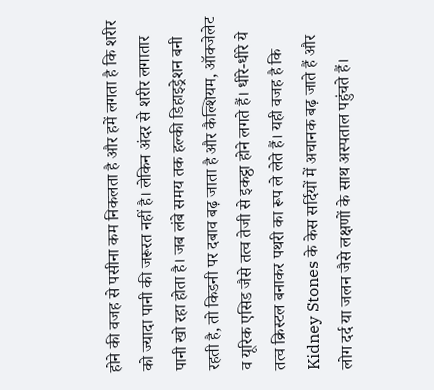होने की वजह से पसीना कम निकलता है और हमें लगता है कि शरीर को ज्यादा पानी की जरूरत नहीं है। लेकिन अंदर से शरीर लगातार पानी खो रहा होता है। जब लंबे समय तक हल्की डिहाइड्रेशन बनी रहती है, तो किडनी पर दबाव बढ़ जाता है और कैल्शियम, ऑक्जेलेट व यूरिक एसिड जैसे तत्व तेजी से इकट्ठा होने लगते हैं। धीरे-धीरे ये तत्व क्रिस्टल बनाकर पथरी का रूप ले लेते हैं। यही वजह है कि Kidney Stones के केस सर्दियों में अचानक बढ़ जाते हैं और लोग दर्द या जलन जैसे लक्षणों के साथ अस्पताल पहुंचते हैं।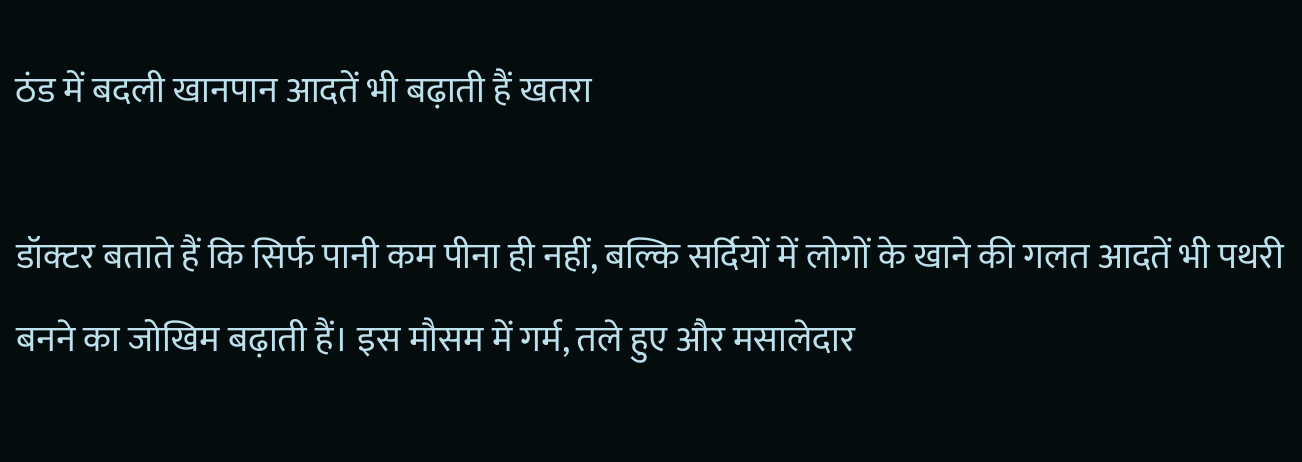ठंड में बदली खानपान आदतें भी बढ़ाती हैं खतरा

डॉक्टर बताते हैं कि सिर्फ पानी कम पीना ही नहीं, बल्कि सर्दियों में लोगों के खाने की गलत आदतें भी पथरी बनने का जोखिम बढ़ाती हैं। इस मौसम में गर्म, तले हुए और मसालेदार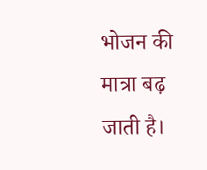भोजन की मात्रा बढ़ जाती है।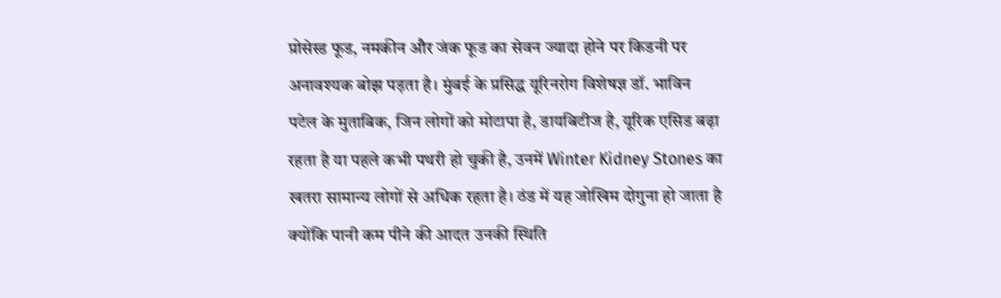प्रोसेस्ड फूड, नमकीन और जंक फूड का सेवन ज्यादा होने पर किडनी पर अनावश्यक बोझ पड़ता है। मुंबई के प्रसिद्ध यूरिनरोग विशेषज्ञ डॉ. भाविन पटेल के मुताबिक, जिन लोगों को मोटापा है, डायबिटीज है, यूरिक एसिड बढ़ा रहता है या पहले कभी पथरी हो चुकी है, उनमें Winter Kidney Stones का खतरा सामान्य लोगों से अधिक रहता है। ठंड में यह जोखिम दोगुना हो जाता है क्योंकि पानी कम पीने की आदत उनकी स्थिति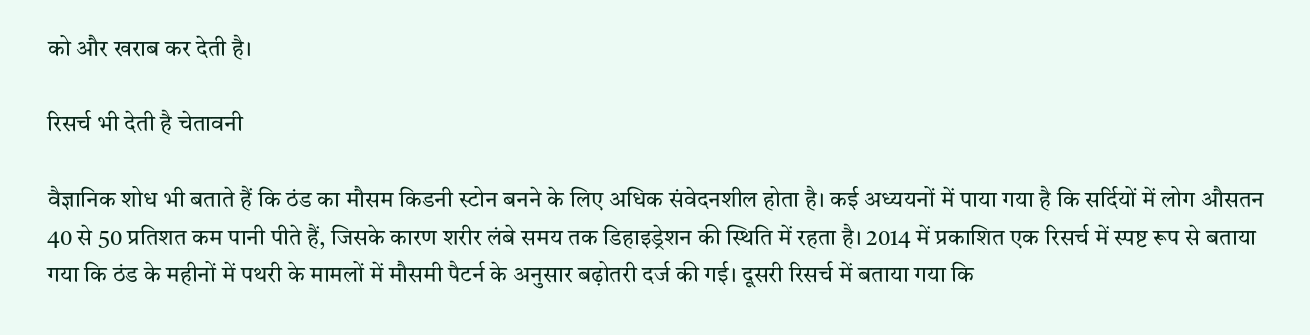को और खराब कर देती है।

रिसर्च भी देती है चेतावनी

वैज्ञानिक शोध भी बताते हैं कि ठंड का मौसम किडनी स्टोन बनने के लिए अधिक संवेदनशील होता है। कई अध्ययनों में पाया गया है कि सर्दियों में लोग औसतन 40 से 50 प्रतिशत कम पानी पीते हैं, जिसके कारण शरीर लंबे समय तक डिहाइड्रेशन की स्थिति में रहता है। 2014 में प्रकाशित एक रिसर्च में स्पष्ट रूप से बताया गया कि ठंड के महीनों में पथरी के मामलों में मौसमी पैटर्न के अनुसार बढ़ोतरी दर्ज की गई। दूसरी रिसर्च में बताया गया कि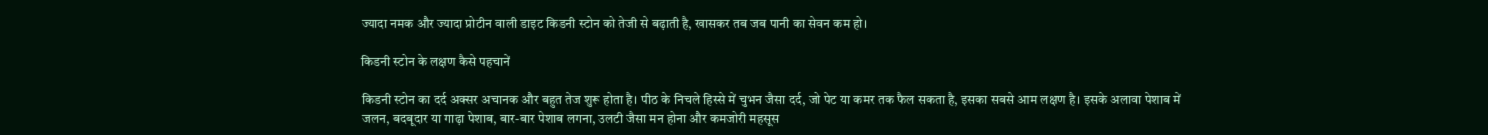ज्यादा नमक और ज्यादा प्रोटीन वाली डाइट किडनी स्टोन को तेजी से बढ़ाती है, खासकर तब जब पानी का सेवन कम हो।

किडनी स्टोन के लक्षण कैसे पहचानें

किडनी स्टोन का दर्द अक्सर अचानक और बहुत तेज शुरू होता है। पीठ के निचले हिस्से में चुभन जैसा दर्द, जो पेट या कमर तक फैल सकता है, इसका सबसे आम लक्षण है। इसके अलावा पेशाब में जलन, बदबूदार या गाढ़ा पेशाब, बार-बार पेशाब लगना, उलटी जैसा मन होना और कमजोरी महसूस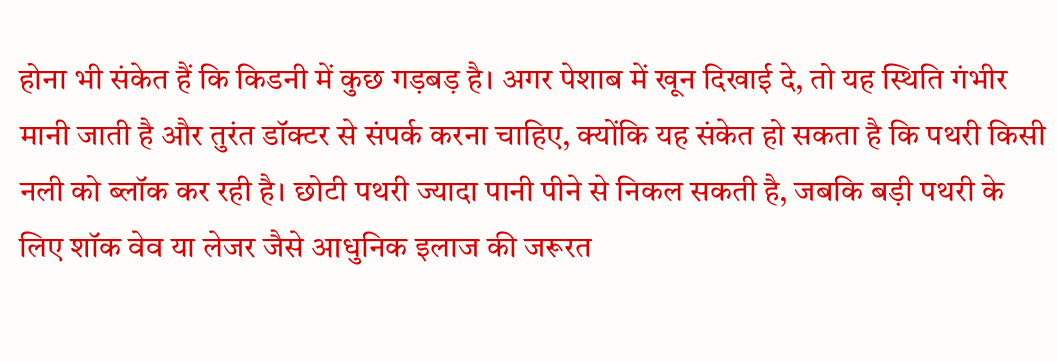होना भी संकेत हैं कि किडनी में कुछ गड़बड़ है। अगर पेशाब में खून दिखाई दे, तो यह स्थिति गंभीर मानी जाती है और तुरंत डॉक्टर से संपर्क करना चाहिए, क्योंकि यह संकेत हो सकता है कि पथरी किसी नली को ब्लॉक कर रही है। छोटी पथरी ज्यादा पानी पीने से निकल सकती है, जबकि बड़ी पथरी के लिए शॉक वेव या लेजर जैसे आधुनिक इलाज की जरूरत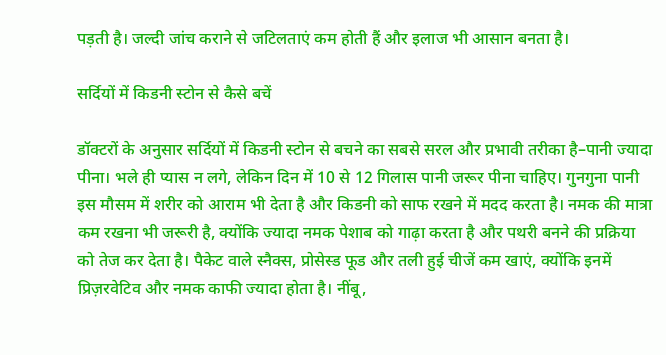पड़ती है। जल्दी जांच कराने से जटिलताएं कम होती हैं और इलाज भी आसान बनता है।

सर्दियों में किडनी स्टोन से कैसे बचें

डॉक्टरों के अनुसार सर्दियों में किडनी स्टोन से बचने का सबसे सरल और प्रभावी तरीका है–पानी ज्यादा पीना। भले ही प्यास न लगे, लेकिन दिन में 10 से 12 गिलास पानी जरूर पीना चाहिए। गुनगुना पानी इस मौसम में शरीर को आराम भी देता है और किडनी को साफ रखने में मदद करता है। नमक की मात्रा कम रखना भी जरूरी है, क्योंकि ज्यादा नमक पेशाब को गाढ़ा करता है और पथरी बनने की प्रक्रिया को तेज कर देता है। पैकेट वाले स्नैक्स, प्रोसेस्ड फूड और तली हुई चीजें कम खाएं, क्योंकि इनमें प्रिज़रवेटिव और नमक काफी ज्यादा होता है। नींबू,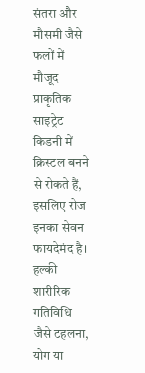संतरा और मौसमी जैसे फलों में मौजूद प्राकृतिक साइट्रेट किडनी में क्रिस्टल बनने से रोकते हैं, इसलिए रोज इनका सेवन फायदेमंद है। हल्की शारीरिक गतिविधि जैसे टहलना, योग या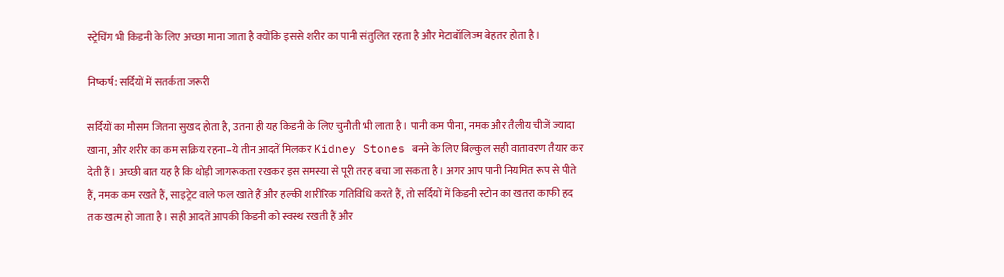स्ट्रेचिंग भी किडनी के लिए अच्छा माना जाता है क्योंकि इससे शरीर का पानी संतुलित रहता है और मेटाबॉलिज्म बेहतर होता है।

निष्कर्ष: सर्दियों में सतर्कता जरूरी

सर्दियों का मौसम जितना सुखद होता है, उतना ही यह किडनी के लिए चुनौती भी लाता है। पानी कम पीना, नमक और तैलीय चीजें ज्यादा खाना, और शरीर का कम सक्रिय रहना–ये तीन आदतें मिलकर Kidney Stones बनने के लिए बिल्कुल सही वातावरण तैयार कर देती हैं। अच्छी बात यह है कि थोड़ी जागरूकता रखकर इस समस्या से पूरी तरह बचा जा सकता है। अगर आप पानी नियमित रूप से पीते हैं, नमक कम रखते हैं, साइट्रेट वाले फल खाते हैं और हल्की शारीरिक गतिविधि करते हैं, तो सर्दियों में किडनी स्टोन का खतरा काफी हद तक खत्म हो जाता है। सही आदतें आपकी किडनी को स्वस्थ रखती हैं और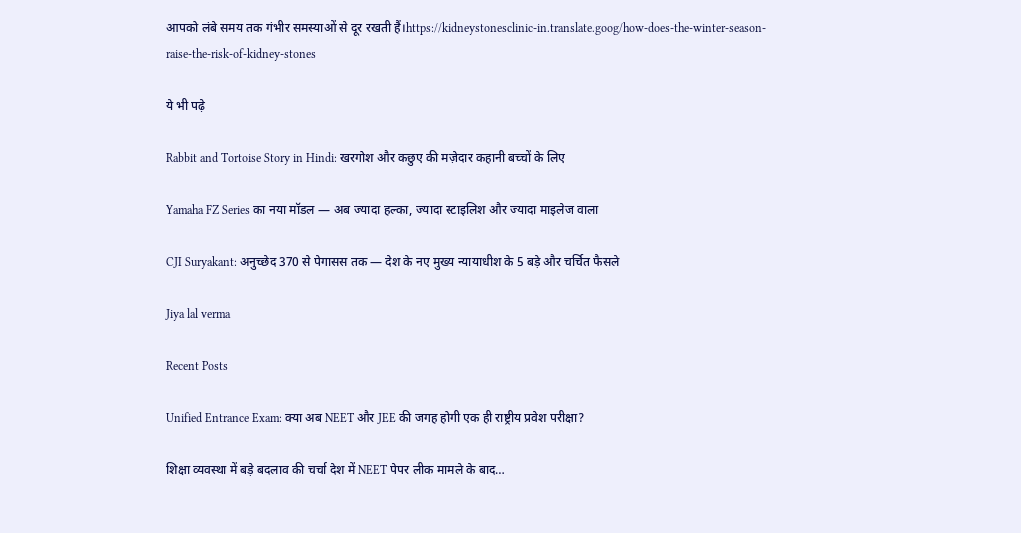आपको लंबे समय तक गंभीर समस्याओं से दूर रखती हैं।https://kidneystonesclinic-in.translate.goog/how-does-the-winter-season-raise-the-risk-of-kidney-stones

ये भी पढ़े

Rabbit and Tortoise Story in Hindi: खरगोश और कछुए की मज़ेदार कहानी बच्चों के लिए

Yamaha FZ Series का नया मॉडल — अब ज्यादा हल्का, ज्यादा स्टाइलिश और ज्यादा माइलेज वाला

CJI Suryakant: अनुच्छेद 370 से पेगासस तक — देश के नए मुख्य न्यायाधीश के 5 बड़े और चर्चित फैसले

Jiya lal verma

Recent Posts

Unified Entrance Exam: क्या अब NEET और JEE की जगह होगी एक ही राष्ट्रीय प्रवेश परीक्षा?

शिक्षा व्यवस्था में बड़े बदलाव की चर्चा देश में NEET पेपर लीक मामले के बाद…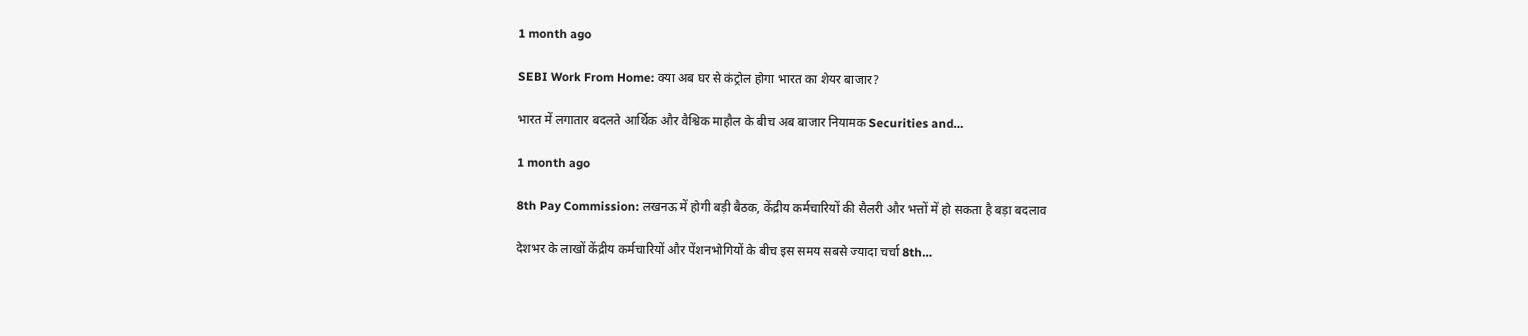1 month ago

SEBI Work From Home: क्या अब घर से कंट्रोल होगा भारत का शेयर बाजार?

भारत में लगातार बदलते आर्थिक और वैश्विक माहौल के बीच अब बाजार नियामक Securities and…

1 month ago

8th Pay Commission: लखनऊ में होगी बड़ी बैठक, केंद्रीय कर्मचारियों की सैलरी और भत्तों में हो सकता है बड़ा बदलाव

देशभर के लाखों केंद्रीय कर्मचारियों और पेंशनभोगियों के बीच इस समय सबसे ज्यादा चर्चा 8th…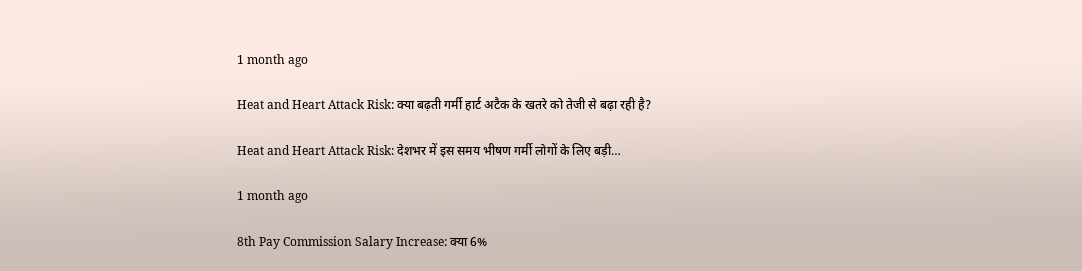1 month ago

Heat and Heart Attack Risk: क्या बढ़ती गर्मी हार्ट अटैक के खतरे को तेजी से बढ़ा रही है?

Heat and Heart Attack Risk: देशभर में इस समय भीषण गर्मी लोगों के लिए बड़ी…

1 month ago

8th Pay Commission Salary Increase: क्या 6%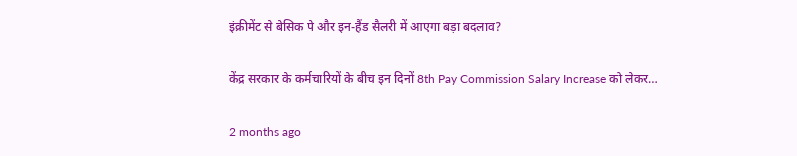इंक्रीमेंट से बेसिक पे और इन-हैंड सैलरी में आएगा बड़ा बदलाव?

केंद्र सरकार के कर्मचारियों के बीच इन दिनों 8th Pay Commission Salary Increase को लेकर…

2 months ago